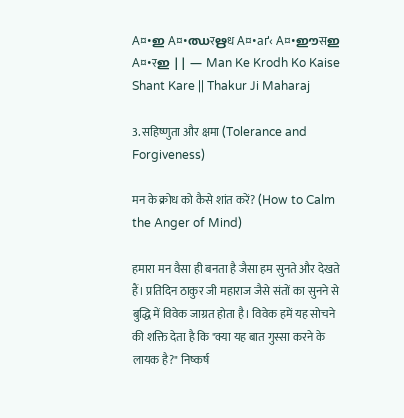А¤•ഇ А¤•ഝरഋध А¤•аґ‹ А¤•ഈसഇ А¤•रഇ || — Man Ke Krodh Ko Kaise Shant Kare || Thakur Ji Maharaj

3. सहिष्णुता और क्षमा (Tolerance and Forgiveness)

मन के क्रोध को कैसे शांत करें? (How to Calm the Anger of Mind)

हमारा मन वैसा ही बनता है जैसा हम सुनते और देखते हैं। प्रतिदिन ठाकुर जी महाराज जैसे संतों का सुनने से बुद्धि में विवेक जाग्रत होता है। विवेक हमें यह सोचने की शक्ति देता है कि "क्या यह बात गुस्सा करने के लायक है?" निष्कर्ष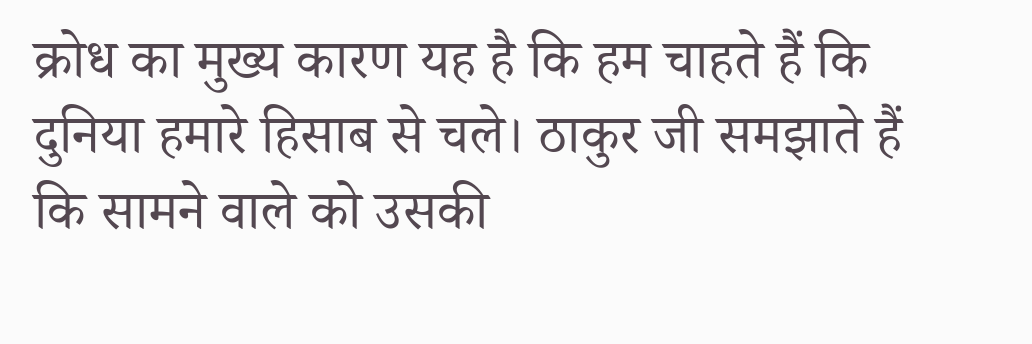क्रोध का मुख्य कारण यह है कि हम चाहते हैं कि दुनिया हमारे हिसाब से चले। ठाकुर जी समझाते हैं कि सामने वाले को उसकी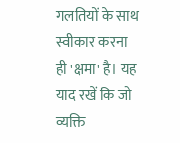गलतियों के साथ स्वीकार करना ही 'क्षमा' है। यह याद रखें कि जो व्यक्ति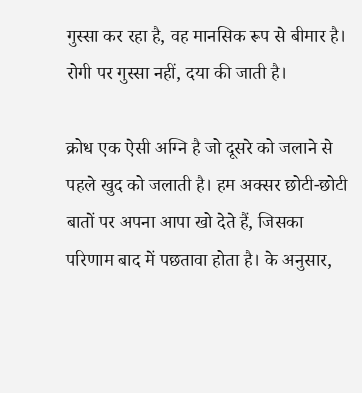गुस्सा कर रहा है, वह मानसिक रूप से बीमार है। रोगी पर गुस्सा नहीं, दया की जाती है।

क्रोध एक ऐसी अग्नि है जो दूसरे को जलाने से पहले खुद को जलाती है। हम अक्सर छोटी-छोटी बातों पर अपना आपा खो देते हैं, जिसका परिणाम बाद में पछतावा होता है। के अनुसार,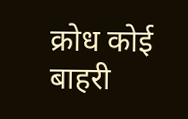क्रोध कोई बाहरी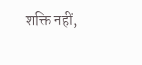शक्ति नहीं,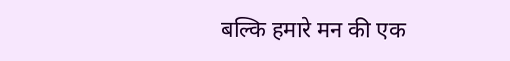बल्कि हमारे मन की एक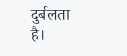दुर्बलता है।